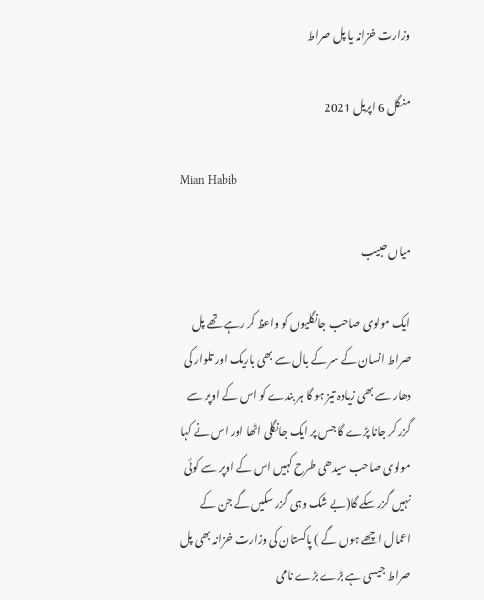وزارت خزانہ یا پل صراط

منگل 6 اپریل 2021

Mian Habib

میاں حبیب

ایک مولوی صاحب جانگلیوں کو واعظ کر رہے تھے پل صراط انسان کے سر کے بال سے بھی باریک اور تلوار کی دھار سے بھی زیادہ تیز ہو گا ہر بندے کو اس کے اوپر سے گزر کر جانا پڑے گا جس پر ایک جانگلی اٹھا اور اس نے کہا مولوی صاحب سیدھی طرح کہیں اس کے اوپر سے کوئی نہیں گزر سکے گا(بے شک وہی گزر سکیں گے جن کے اعمال اچھے ہوں گے ) پاکستان کی وزارت خزانہ بھی پل صراط جیسی ہے بڑے بڑے نامی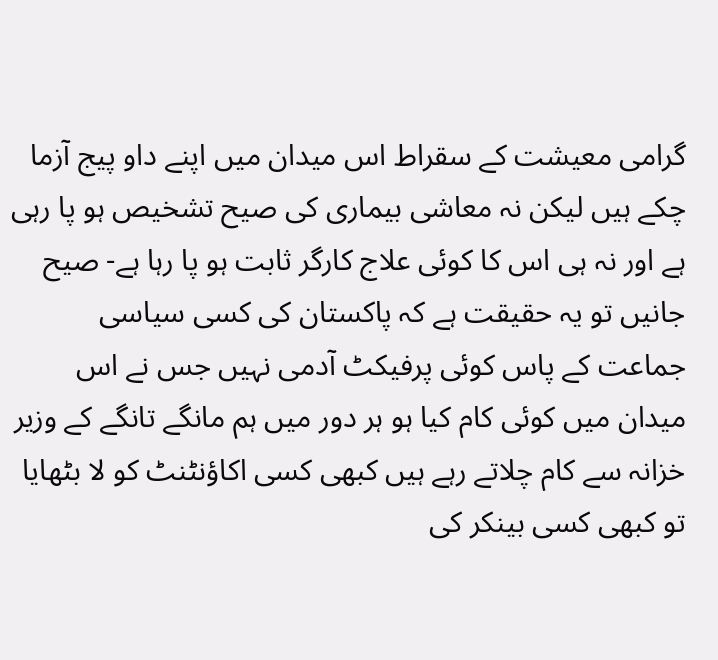گرامی معیشت کے سقراط اس میدان میں اپنے داو پیج آزما چکے ہیں لیکن نہ معاشی بیماری کی صیح تشخیص ہو پا رہی ہے اور نہ ہی اس کا کوئی علاج کارگر ثابت ہو پا رہا ہے- صیح جانیں تو یہ حقیقت ہے کہ پاکستان کی کسی سیاسی جماعت کے پاس کوئی پرفیکٹ آدمی نہیں جس نے اس میدان میں کوئی کام کیا ہو ہر دور میں ہم مانگے تانگے کے وزیر خزانہ سے کام چلاتے رہے ہیں کبھی کسی اکاؤنٹنٹ کو لا بٹھایا تو کبھی کسی بینکر کی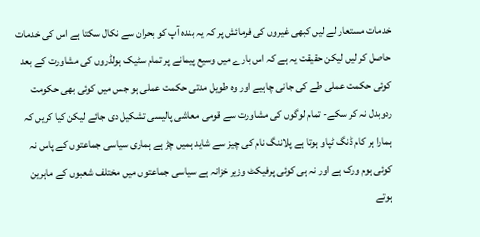خدمات مستعار لے لیں کبھی غیروں کی فرمائش پر کہ یہ بندہ آپ کو بحران سے نکال سکتا ہے اس کی خدمات حاصل کر لیں لیکن حقیقت یہ ہے کہ اس بارے میں وسیع پیمانے پر تمام سٹیک ہولڈروں کی مشاورت کے بعد کوئی حکمت عملی طے کی جانی چاہیے اور وہ طویل مدتی حکمت عملی ہو جس میں کوئی بھی حکومت ردوبدل نہ کر سکے- تمام لوگوں کی مشاورت سے قومی معاشی پالیسی تشکیل دی جائے لیکن کیا کریں کہ ہمارا ہر کام ڈنگ ٹپاو ہوتا ہے پلاننگ نام کی چیز سے شاید ہمیں چڑ ہے ہماری سیاسی جماعتوں کے پاس نہ کوئی ہوم ورک ہے اور نہ ہی کوئی پرفیکٹ وزیر خزانہ ہے سیاسی جماعتوں میں مختلف شعبوں کے ماہرین ہوتے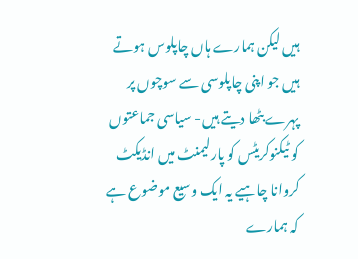ہیں لیکن ہمارے ہاں چاپلوس ہوتے ہیں جو اپنی چاپلوسی سے سوچوں پر پہرے بٹھا دیتے ہیں- سیاسی جماعتوں کو ٹیکنوکریٹس کو پارلیمنٹ میں انڈیکٹ کروانا چاہیے یہ ایک وسیع موضوع ہے کہ ہمارے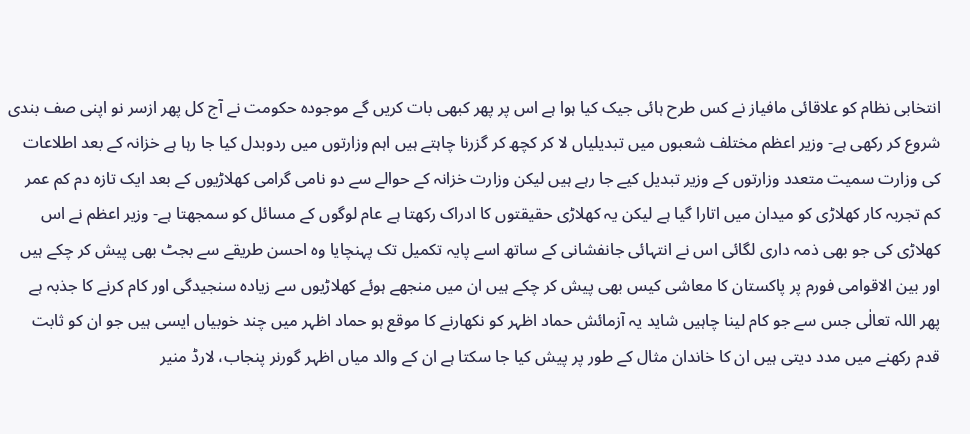انتخابی نظام کو علاقائی مافیاز نے کس طرح ہائی جیک کیا ہوا ہے اس پر پھر کبھی بات کریں گے موجودہ حکومت نے آج کل پھر ازسر نو اپنی صف بندی شروع کر رکھی ہے- وزیر اعظم مختلف شعبوں میں تبدیلیاں لا کر کچھ کر گزرنا چاہتے ہیں اہم وزارتوں میں ردوبدل کیا جا رہا ہے خزانہ کے بعد اطلاعات کی وزارت سمیت متعدد وزارتوں کے وزیر تبدیل کیے جا رہے ہیں لیکن وزارت خزانہ کے حوالے سے دو نامی گرامی کھلاڑیوں کے بعد ایک تازہ دم کم عمر کم تجربہ کار کھلاڑی کو میدان میں اتارا گیا ہے لیکن یہ کھلاڑی حقیقتوں کا ادراک رکھتا ہے عام لوگوں کے مسائل کو سمجھتا ہے- وزیر اعظم نے اس کھلاڑی کی جو بھی ذمہ داری لگائی اس نے انتہائی جانفشانی کے ساتھ اسے پایہ تکمیل تک پہنچایا وہ احسن طریقے سے بجٹ بھی پیش کر چکے ہیں اور بین الاقوامی فورم پر پاکستان کا معاشی کیس بھی پیش کر چکے ہیں ان میں منجھے ہوئے کھلاڑیوں سے زیادہ سنجیدگی اور کام کرنے کا جذبہ ہے پھر اللہ تعالٰی جس سے جو کام لینا چاہیں شاید یہ آزمائش حماد اظہر کو نکھارنے کا موقع ہو حماد اظہر میں چند خوبیاں ایسی ہیں جو ان کو ثابت قدم رکھنے میں مدد دیتی ہیں ان کا خاندان مثال کے طور پر پیش کیا جا سکتا ہے ان کے والد میاں اظہر گورنر پنجاب، لارڈ منیر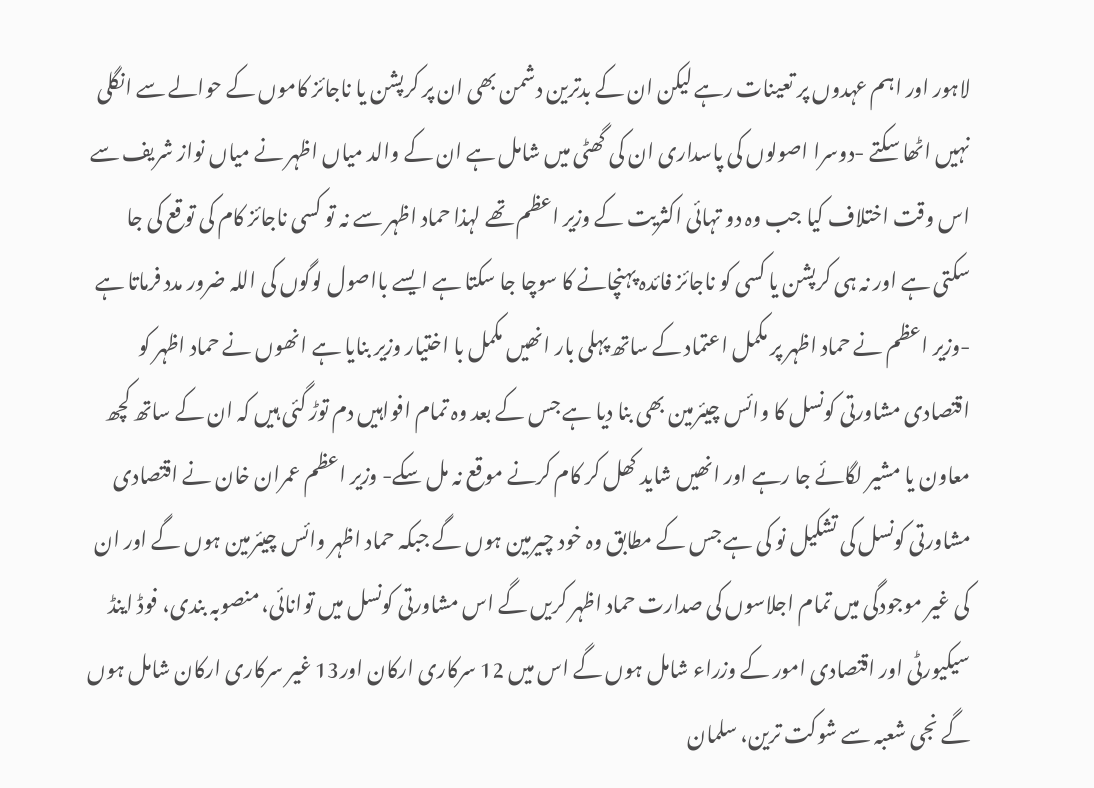لاہور اور اہم عہدوں پر تعینات رہے لیکن ان کے بدترین دشمن بھی ان پر کرپشن یا ناجائز کاموں کے حوالے سے انگلی نہیں اٹھا سکتے -دوسرا اصولوں کی پاسداری ان کی گھٹی میں شامل ہے ان کے والد میاں اظہر نے میاں نواز شریف سے اس وقت اختلاف کیا جب وہ دو تہائی اکثریت کے وزیر اعظم تھے لہذا حماد اظہر سے نہ تو کسی ناجائز کام کی توقع کی جا سکتی ہے اور نہ ہی کرپشن یا کسی کو ناجائز فائدہ پہنچانے کا سوچا جا سکتا ہے ایسے بااصول لوگوں کی اللہ ضرور مدد فرماتا ہے -وزیر اعظم نے حماد اظہر پر مکمل اعتماد کے ساتھ پہلی بار انھیں مکمل با اختیار وزیر بنایا ہے انھوں نے حماد اظہر کو اقتصادی مشاورتی کونسل کا وائس چیئرمین بھی بنا دیا ہے جس کے بعد وہ تمام افواہیں دم توڑ گئی ہیں کہ ان کے ساتھ کچھ معاون یا مشیر لگائے جا رہے اور انھیں شاید کھل کر کام کرنے موقع نہ مل سکے- وزیر اعظم عمران خان نے اقتصادی مشاورتی کونسل کی تشکیل نو کی ہے جس کے مطابق وہ خود چیرمین ہوں گے جبکہ حماد اظہر وائس چیئرمین ہوں گے اور ان کی غیر موجودگی میں تمام اجلاسوں کی صدارت حماد اظہر کریں گے اس مشاورتی کونسل میں توانائی، منصوبہ بندی، فوڈ اینڈ سیکیورٹی اور اقتصادی امور کے وزراء شامل ہوں گے اس میں 12 سرکاری ارکان اور13 غیر سرکاری ارکان شامل ہوں گے نجی شعبہ سے شوکت ترین، سلمان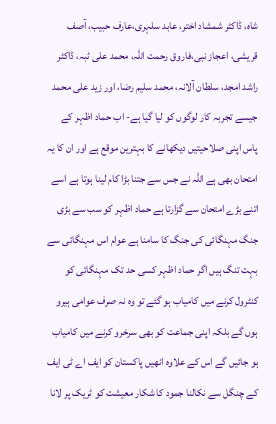شاہ، ڈاکٹر شمشاد اختر، عابد سلہری،عارف حبیب، آصف قریشی، اعجاز نبی،فاروق رحمت اللہ، محمد علی ٹبہ، ڈاکٹر راشد امجد، سلطان آلانہ، محمد سلیم رضا، اور زید علی محمد جیسے تجربہ کار لوگوں کو لیا گیا ہے- اب حماد اظہر کے پاس اپنی صلاحیتیں دیکھانے کا بہترین موقع ہے اور ان کا یہ امتحان بھی ہے اللہ نے جس سے جتنا بڑا کام لینا ہوتا ہے اسے اتنے بڑے امتحان سے گزارتا ہے حماد اظہر کو سب سے بڑی جنگ مہنگائی کی جنگ کا سامنا ہے عوام اس مہنگائی سے بہت تنگ ہیں اگر حماد اظہر کسی حد تک مہنگائی کو کنٹرول کرنے میں کامیاب ہو گئے تو وہ نہ صرف عوامی ہیرو ہوں گے بلکہ اپنی جماعت کو بھی سرخرو کرنے میں کامیاب ہو جائیں گے اس کے علاوہ انھیں پاکستان کو ایف اے ٹی ایف کے چنگل سے نکالنا جمود کا شکار معیشت کو ٹریک پر لانا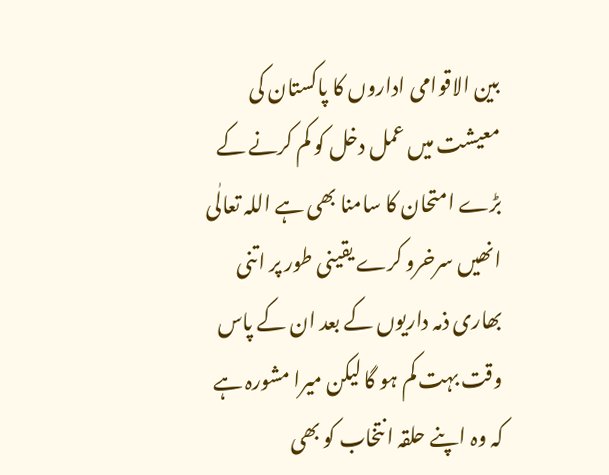بین الاقوامی اداروں کا پاکستان کی معیشت میں عمل دخل کو کم کرنے کے بڑے امتحان کا سامنا بھی ہے اللہ تعالٰی انھیں سرخرو کرے یقینی طور پر اتنی بھاری ذمہ داریوں کے بعد ان کے پاس وقت بہت کم ہو گا لیکن میرا مشورہ ہے کہ وہ اپنے حلقہ انتخاب کو بھی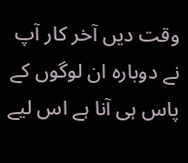وقت دیں آخر کار آپ نے دوبارہ ان لوگوں کے پاس ہی آنا ہے اس لیے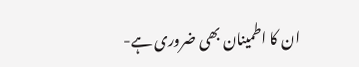ان کا اطمینان بھی ضروری ہے-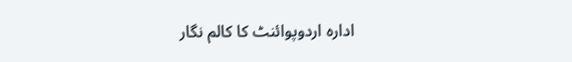ادارہ اردوپوائنٹ کا کالم نگار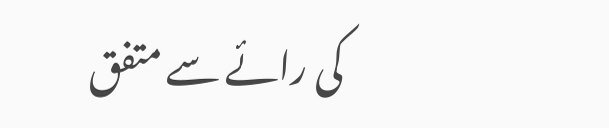کی رائے سے متفق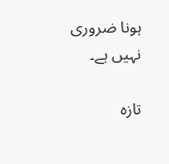ہونا ضروری نہیں ہے۔

تازہ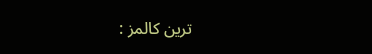ترین کالمز :